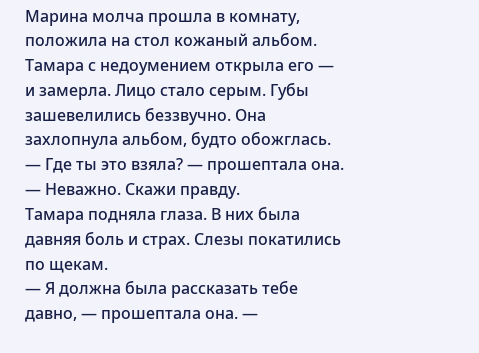Марина молча прошла в комнату, положила на стол кожаный альбом.
Тамара с недоумением открыла его — и замерла. Лицо стало серым. Губы зашевелились беззвучно. Она захлопнула альбом, будто обожглась.
— Где ты это взяла? — прошептала она.
— Неважно. Скажи правду.
Тамара подняла глаза. В них была давняя боль и страх. Слезы покатились по щекам.
— Я должна была рассказать тебе давно, — прошептала она. —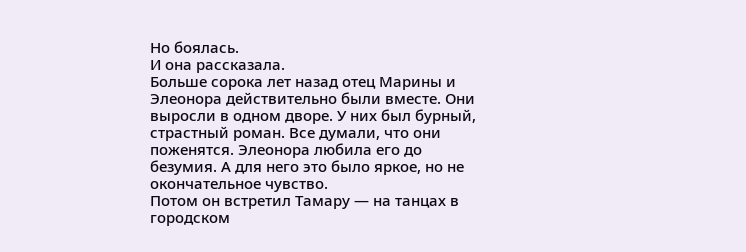Но боялась.
И она рассказала.
Больше сорока лет назад отец Марины и Элеонора действительно были вместе. Они выросли в одном дворе. У них был бурный, страстный роман. Все думали, что они поженятся. Элеонора любила его до безумия. А для него это было яркое, но не окончательное чувство.
Потом он встретил Тамару — на танцах в городском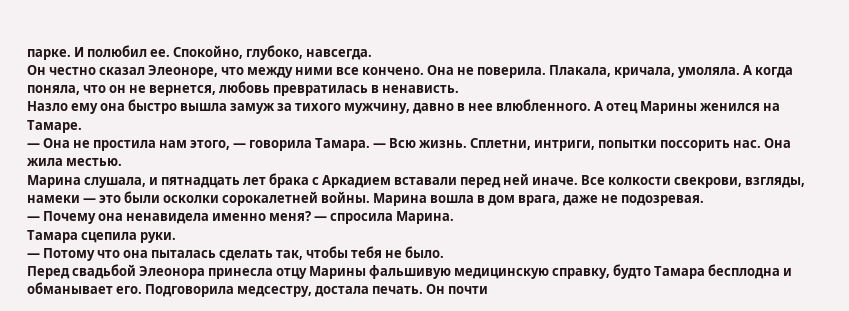парке. И полюбил ее. Спокойно, глубоко, навсегда.
Он честно сказал Элеоноре, что между ними все кончено. Она не поверила. Плакала, кричала, умоляла. А когда поняла, что он не вернется, любовь превратилась в ненависть.
Назло ему она быстро вышла замуж за тихого мужчину, давно в нее влюбленного. А отец Марины женился на Тамаре.
— Она не простила нам этого, — говорила Тамара. — Всю жизнь. Сплетни, интриги, попытки поссорить нас. Она жила местью.
Марина слушала, и пятнадцать лет брака с Аркадием вставали перед ней иначе. Все колкости свекрови, взгляды, намеки — это были осколки сорокалетней войны. Марина вошла в дом врага, даже не подозревая.
— Почему она ненавидела именно меня? — спросила Марина.
Тамара сцепила руки.
— Потому что она пыталась сделать так, чтобы тебя не было.
Перед свадьбой Элеонора принесла отцу Марины фальшивую медицинскую справку, будто Тамара бесплодна и обманывает его. Подговорила медсестру, достала печать. Он почти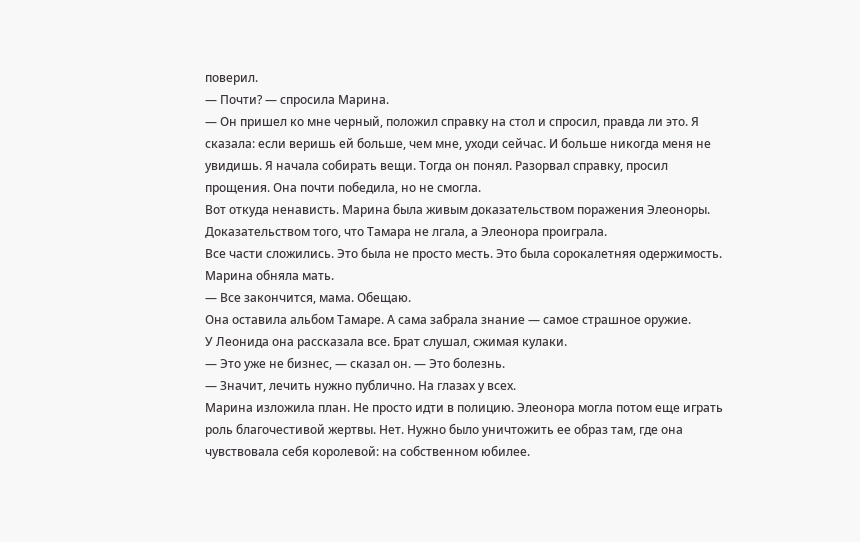поверил.
— Почти? — спросила Марина.
— Он пришел ко мне черный, положил справку на стол и спросил, правда ли это. Я сказала: если веришь ей больше, чем мне, уходи сейчас. И больше никогда меня не увидишь. Я начала собирать вещи. Тогда он понял. Разорвал справку, просил прощения. Она почти победила, но не смогла.
Вот откуда ненависть. Марина была живым доказательством поражения Элеоноры. Доказательством того, что Тамара не лгала, а Элеонора проиграла.
Все части сложились. Это была не просто месть. Это была сорокалетняя одержимость.
Марина обняла мать.
— Все закончится, мама. Обещаю.
Она оставила альбом Тамаре. А сама забрала знание — самое страшное оружие.
У Леонида она рассказала все. Брат слушал, сжимая кулаки.
— Это уже не бизнес, — сказал он. — Это болезнь.
— Значит, лечить нужно публично. На глазах у всех.
Марина изложила план. Не просто идти в полицию. Элеонора могла потом еще играть роль благочестивой жертвы. Нет. Нужно было уничтожить ее образ там, где она чувствовала себя королевой: на собственном юбилее.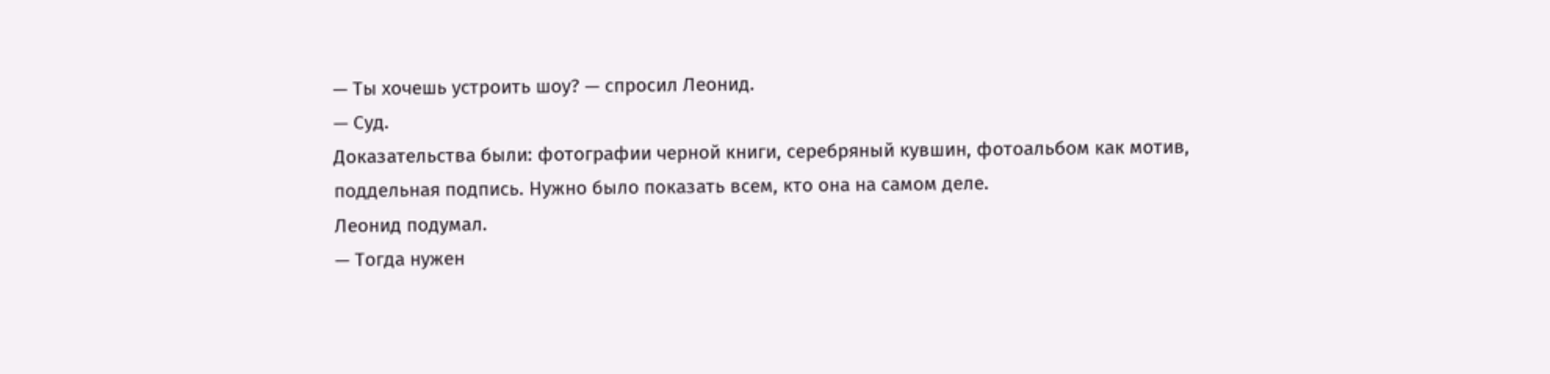— Ты хочешь устроить шоу? — спросил Леонид.
— Суд.
Доказательства были: фотографии черной книги, серебряный кувшин, фотоальбом как мотив, поддельная подпись. Нужно было показать всем, кто она на самом деле.
Леонид подумал.
— Тогда нужен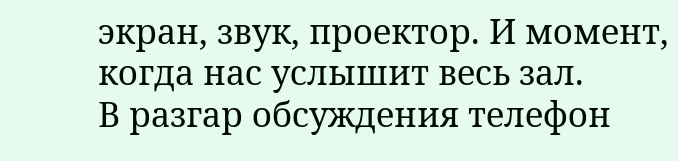экран, звук, проектор. И момент, когда нас услышит весь зал.
В разгар обсуждения телефон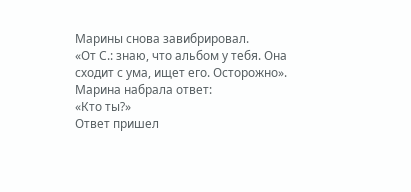Марины снова завибрировал.
«От С.: знаю, что альбом у тебя. Она сходит с ума, ищет его. Осторожно».
Марина набрала ответ:
«Кто ты?»
Ответ пришел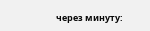через минуту: